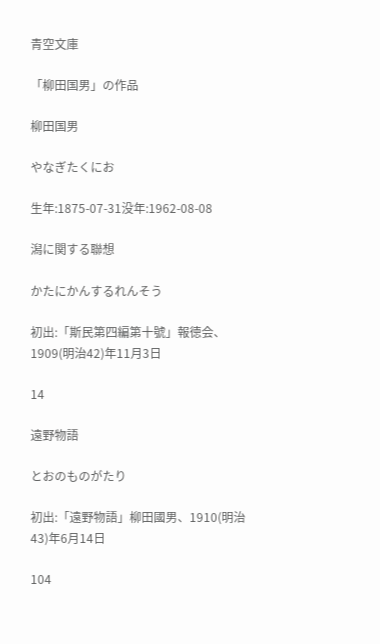青空文庫

「柳田国男」の作品

柳田国男

やなぎたくにお

生年:1875-07-31没年:1962-08-08

潟に関する聯想

かたにかんするれんそう

初出:「斯民第四編第十號」報徳会、1909(明治42)年11月3日

14

遠野物語

とおのものがたり

初出:「遠野物語」柳田國男、1910(明治43)年6月14日

104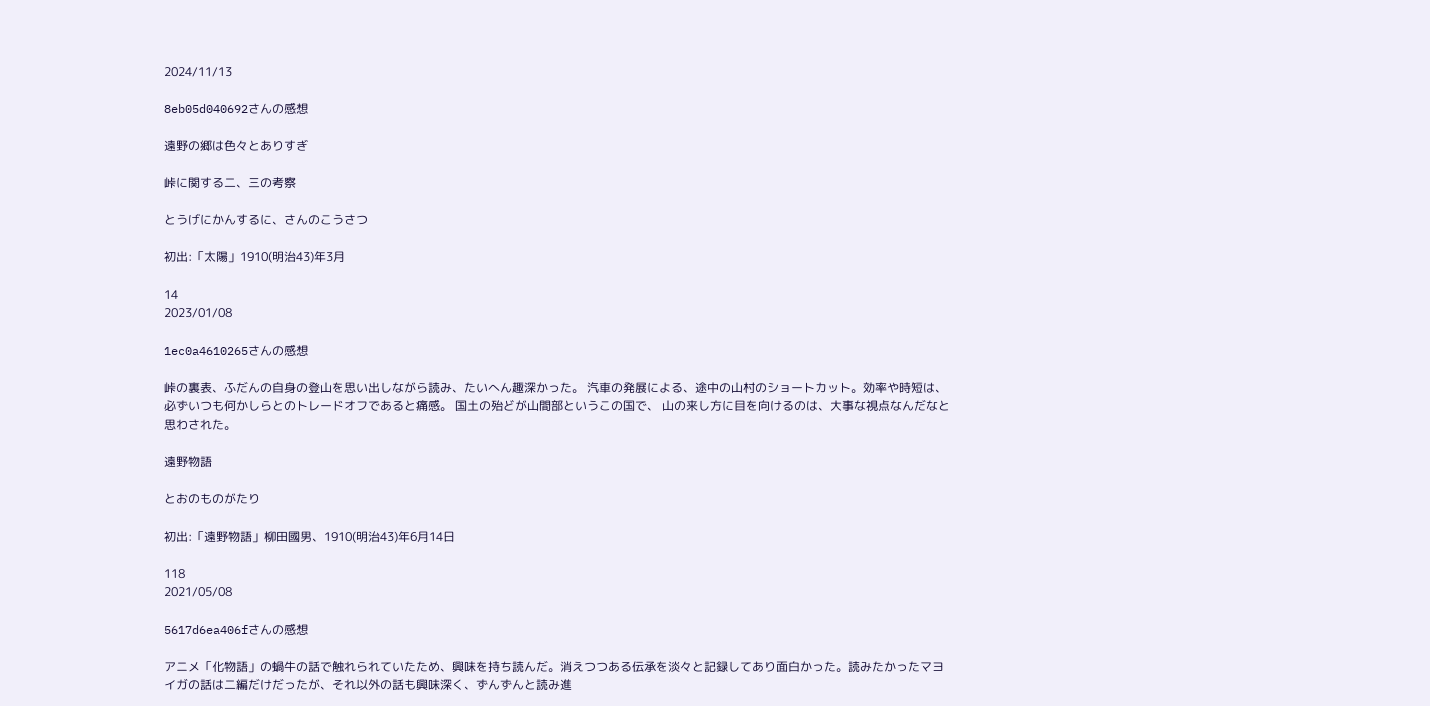2024/11/13

8eb05d040692さんの感想

遠野の郷は色々とありすぎ

峠に関する二、三の考察

とうげにかんするに、さんのこうさつ

初出:「太陽」1910(明治43)年3月

14
2023/01/08

1ec0a4610265さんの感想

峠の裏表、ふだんの自身の登山を思い出しながら読み、たいへん趣深かった。 汽車の発展による、途中の山村のショートカット。効率や時短は、必ずいつも何かしらとのトレードオフであると痛感。 国土の殆どが山間部というこの国で、 山の来し方に目を向けるのは、大事な視点なんだなと思わされた。

遠野物語

とおのものがたり

初出:「遠野物語」柳田國男、1910(明治43)年6月14日

118
2021/05/08

5617d6ea406fさんの感想

アニメ「化物語」の蝸牛の話で触れられていたため、興味を持ち読んだ。消えつつある伝承を淡々と記録してあり面白かった。読みたかったマヨイガの話は二編だけだったが、それ以外の話も興味深く、ずんずんと読み進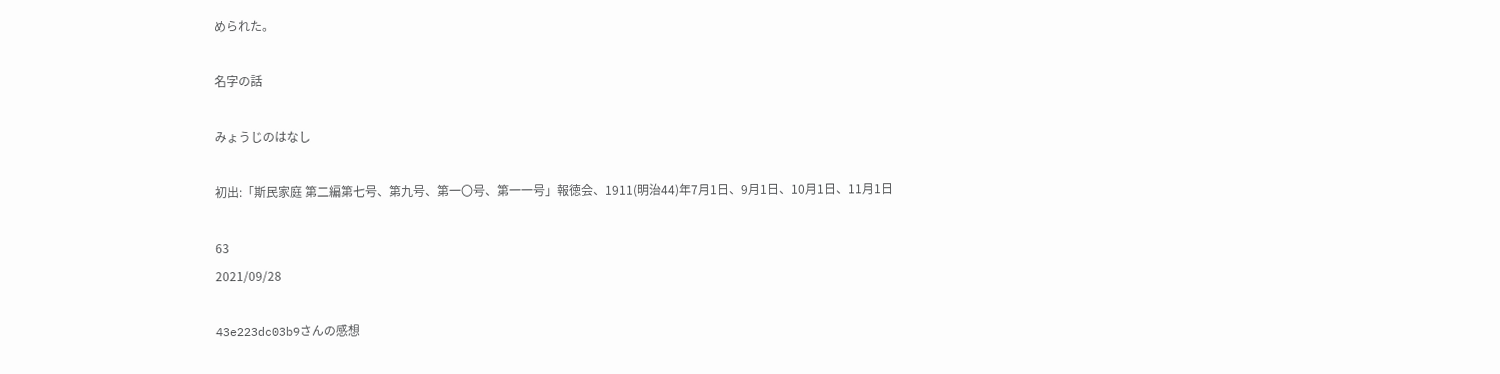められた。

名字の話

みょうじのはなし

初出:「斯民家庭 第二編第七号、第九号、第一〇号、第一一号」報徳会、1911(明治44)年7月1日、9月1日、10月1日、11月1日

63
2021/09/28

43e223dc03b9さんの感想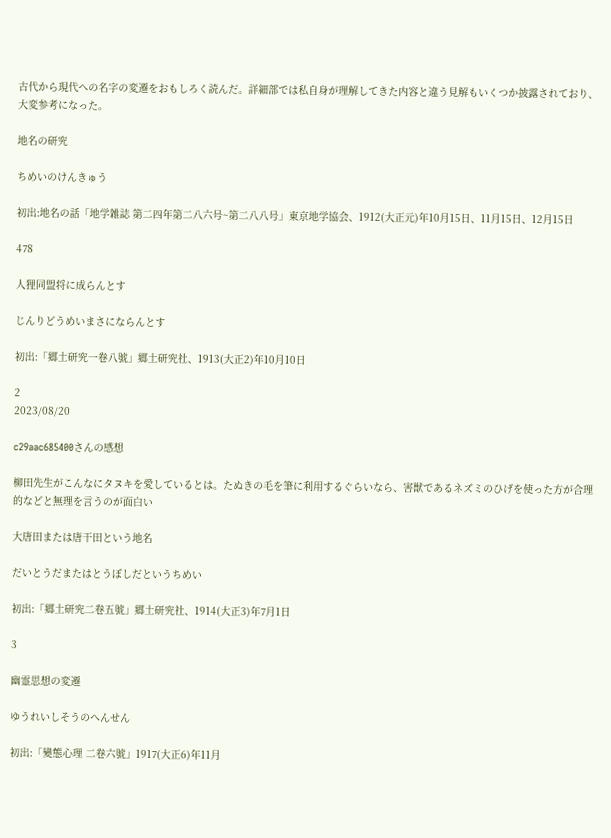古代から現代への名字の変遷をおもしろく読んだ。詳細部では私自身が理解してきた内容と違う見解もいくつか披露されており、大変参考になった。

地名の研究

ちめいのけんきゅう

初出:地名の話「地学雑誌 第二四年第二八六号~第二八八号」東京地学協会、1912(大正元)年10月15日、11月15日、12月15日

478

人狸同盟将に成らんとす

じんりどうめいまさにならんとす

初出:「郷土研究一卷八號」郷土研究社、1913(大正2)年10月10日

2
2023/08/20

c29aac685400さんの感想

柳田先生がこんなにタヌキを愛しているとは。たぬきの毛を筆に利用するぐらいなら、害獣であるネズミのひげを使った方が合理的などと無理を言うのが面白い

大唐田または唐干田という地名

だいとうだまたはとうぼしだというちめい

初出:「郷土研究二卷五號」郷土研究社、1914(大正3)年7月1日

3

幽霊思想の変遷

ゆうれいしそうのへんせん

初出:「變態心理 二卷六號」1917(大正6)年11月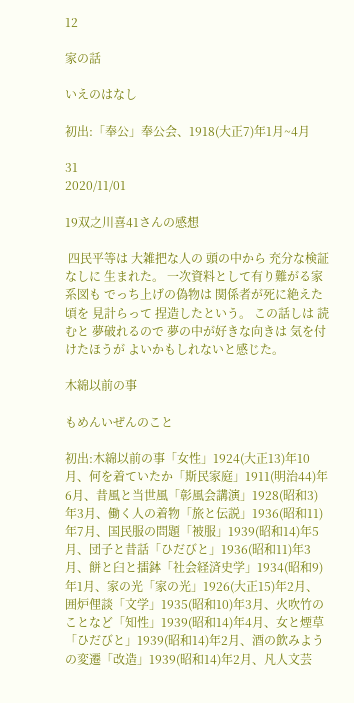12

家の話

いえのはなし

初出:「奉公」奉公会、1918(大正7)年1月~4月

31
2020/11/01

19双之川喜41さんの感想

 四民平等は 大雑把な人の 頭の中から 充分な検証なしに 生まれた。 一次資料として有り難がる家系図も でっち上げの偽物は 関係者が死に絶えた頃を 見計らって 捏造したという。 この話しは 読むと 夢破れるので 夢の中が好きな向きは 気を付けたほうが よいかもしれないと感じた。

木綿以前の事

もめんいぜんのこと

初出:木綿以前の事「女性」1924(大正13)年10月、何を着ていたか「斯民家庭」1911(明治44)年6月、昔風と当世風「彰風会講演」1928(昭和3)年3月、働く人の着物「旅と伝説」1936(昭和11)年7月、国民服の問題「被服」1939(昭和14)年5月、団子と昔話「ひだびと」1936(昭和11)年3月、餅と臼と擂鉢「社会経済史学」1934(昭和9)年1月、家の光「家の光」1926(大正15)年2月、囲炉俚談「文学」1935(昭和10)年3月、火吹竹のことなど「知性」1939(昭和14)年4月、女と煙草「ひだびと」1939(昭和14)年2月、酒の飲みようの変遷「改造」1939(昭和14)年2月、凡人文芸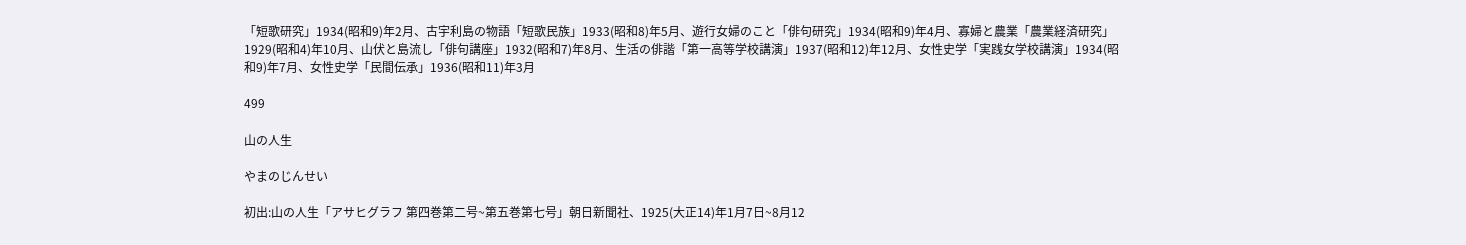「短歌研究」1934(昭和9)年2月、古宇利島の物語「短歌民族」1933(昭和8)年5月、遊行女婦のこと「俳句研究」1934(昭和9)年4月、寡婦と農業「農業経済研究」1929(昭和4)年10月、山伏と島流し「俳句講座」1932(昭和7)年8月、生活の俳諧「第一高等学校講演」1937(昭和12)年12月、女性史学「実践女学校講演」1934(昭和9)年7月、女性史学「民間伝承」1936(昭和11)年3月

499

山の人生

やまのじんせい

初出:山の人生「アサヒグラフ 第四巻第二号~第五巻第七号」朝日新聞社、1925(大正14)年1月7日~8月12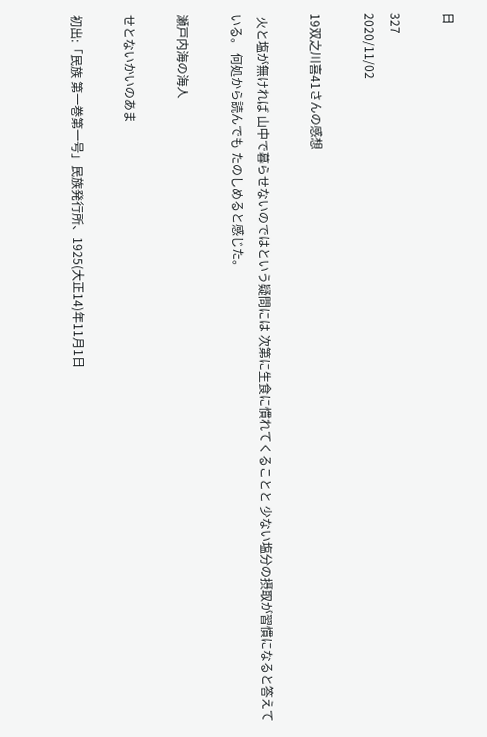日

327
2020/11/02

19双之川喜41さんの感想

 火と塩が無ければ 山中で暮らせないのではという疑問には 次第に生食に慣れてくることと 少ない塩分の摂取が習慣になると答えている。 何処から読んでも たのしめると感じた。

瀬戸内海の海人

せとないかいのあま

初出:「民族 第一巻第一号」民族発行所、1925(大正14)年11月1日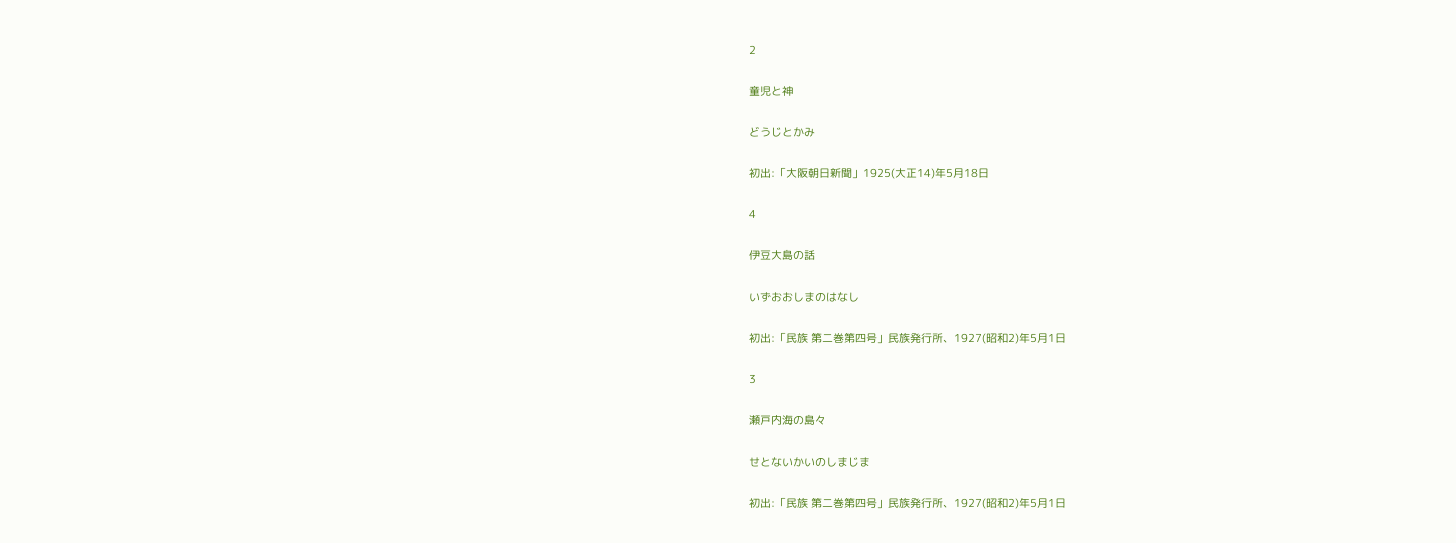2

童児と神

どうじとかみ

初出:「大阪朝日新聞」1925(大正14)年5月18日

4

伊豆大島の話

いずおおしまのはなし

初出:「民族 第二巻第四号」民族発行所、1927(昭和2)年5月1日

3

瀬戸内海の島々

せとないかいのしまじま

初出:「民族 第二巻第四号」民族発行所、1927(昭和2)年5月1日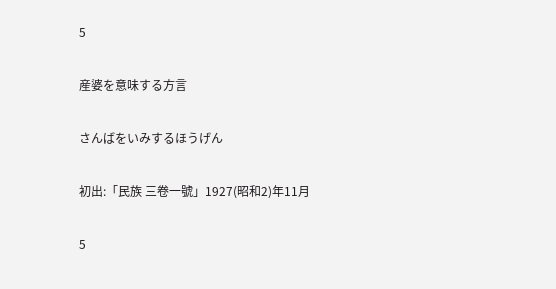5

産婆を意味する方言

さんばをいみするほうげん

初出:「民族 三卷一號」1927(昭和2)年11月

5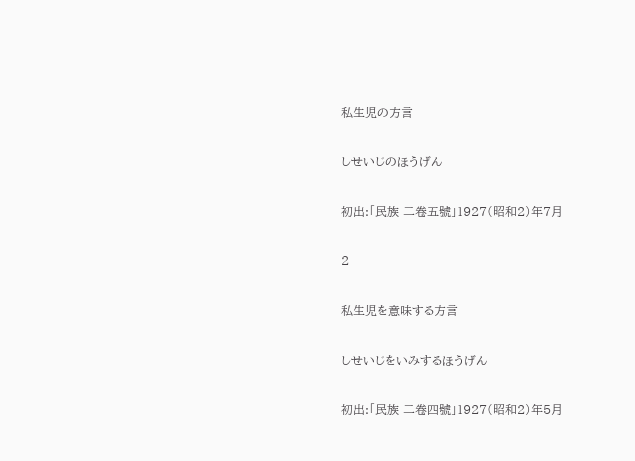私生児の方言

しせいじのほうげん

初出:「民族 二卷五號」1927(昭和2)年7月

2

私生児を意味する方言

しせいじをいみするほうげん

初出:「民族 二卷四號」1927(昭和2)年5月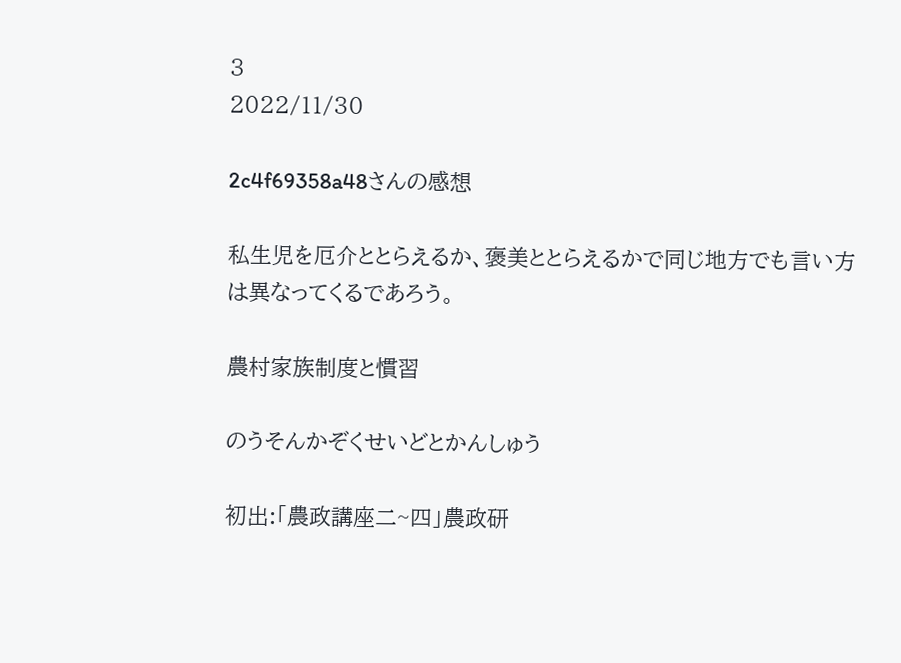3
2022/11/30

2c4f69358a48さんの感想

私生児を厄介ととらえるか、褒美ととらえるかで同じ地方でも言い方は異なってくるであろう。

農村家族制度と慣習

のうそんかぞくせいどとかんしゅう

初出:「農政講座二~四」農政研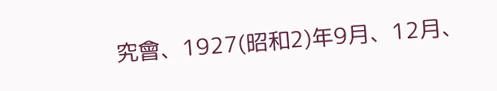究會、1927(昭和2)年9月、12月、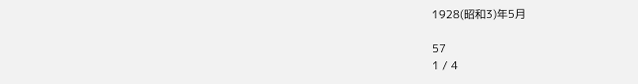1928(昭和3)年5月

57
1 / 4